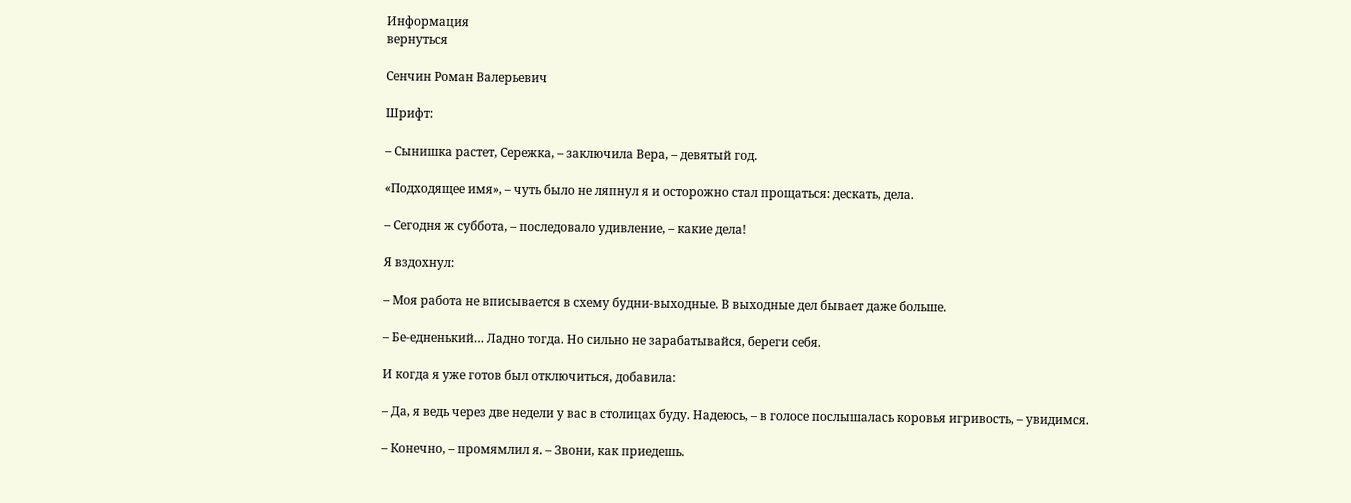Информация
вернуться

Сенчин Роман Валерьевич

Шрифт:

– Сынишка растет, Сережка, – заключила Вера, – девятый год.

«Подходящее имя», – чуть было не ляпнул я и осторожно стал прощаться: дескать, дела.

– Сегодня ж суббота, – последовало удивление, – какие дела!

Я вздохнул:

– Моя работа не вписывается в схему будни-выходные. В выходные дел бывает даже больше.

– Бе-едненький… Ладно тогда. Но сильно не зарабатывайся, береги себя.

И когда я уже готов был отключиться, добавила:

– Да, я ведь через две недели у вас в столицах буду. Надеюсь, – в голосе послышалась коровья игривость, – увидимся.

– Конечно, – промямлил я. – Звони, как приедешь.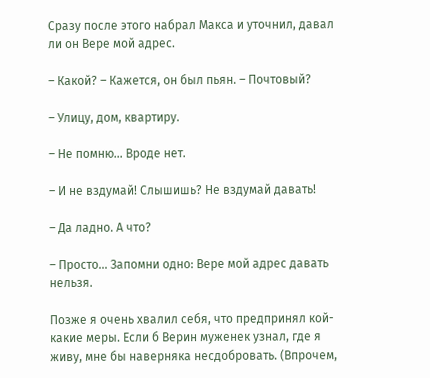Сразу после этого набрал Макса и уточнил, давал ли он Вере мой адрес.

– Какой? – Кажется, он был пьян. – Почтовый?

– Улицу, дом, квартиру.

– Не помню… Вроде нет.

– И не вздумай! Слышишь? Не вздумай давать!

– Да ладно. А что?

– Просто… Запомни одно: Вере мой адрес давать нельзя.

Позже я очень хвалил себя, что предпринял кой-какие меры. Если б Верин муженек узнал, где я живу, мне бы наверняка несдобровать. (Впрочем,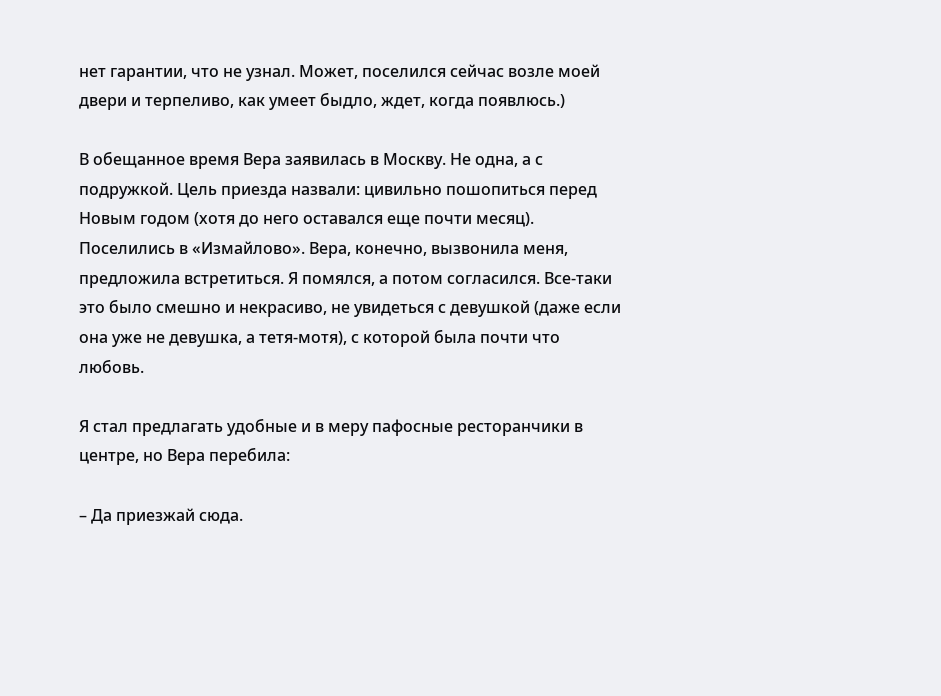нет гарантии, что не узнал. Может, поселился сейчас возле моей двери и терпеливо, как умеет быдло, ждет, когда появлюсь.)

В обещанное время Вера заявилась в Москву. Не одна, а с подружкой. Цель приезда назвали: цивильно пошопиться перед Новым годом (хотя до него оставался еще почти месяц). Поселились в «Измайлово». Вера, конечно, вызвонила меня, предложила встретиться. Я помялся, а потом согласился. Все-таки это было смешно и некрасиво, не увидеться с девушкой (даже если она уже не девушка, а тетя-мотя), с которой была почти что любовь.

Я стал предлагать удобные и в меру пафосные ресторанчики в центре, но Вера перебила:

– Да приезжай сюда.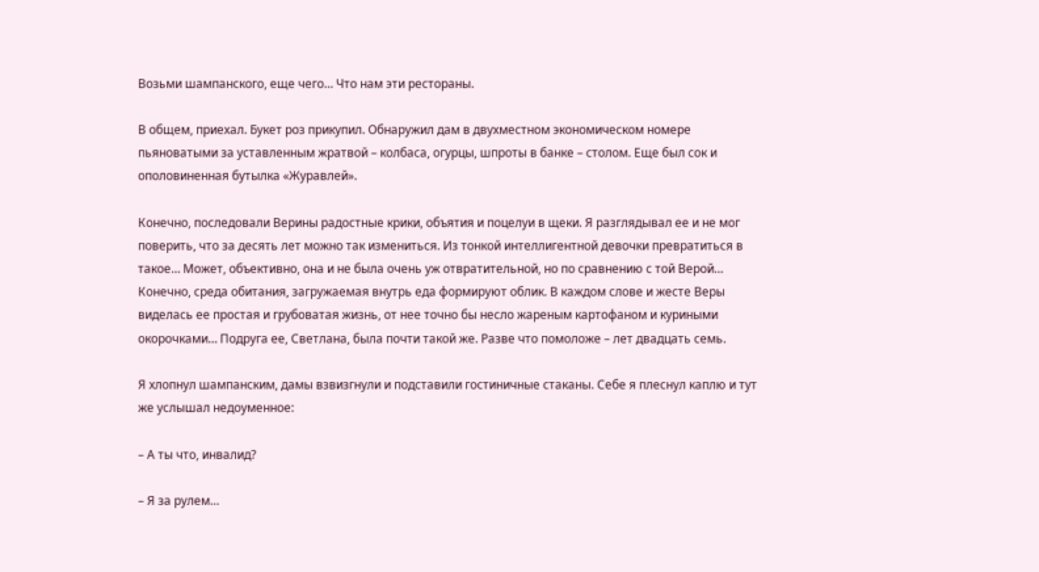Возьми шампанского, еще чего… Что нам эти рестораны.

В общем, приехал. Букет роз прикупил. Обнаружил дам в двухместном экономическом номере пьяноватыми за уставленным жратвой – колбаса, огурцы, шпроты в банке – столом. Еще был сок и ополовиненная бутылка «Журавлей».

Конечно, последовали Верины радостные крики, объятия и поцелуи в щеки. Я разглядывал ее и не мог поверить, что за десять лет можно так измениться. Из тонкой интеллигентной девочки превратиться в такое… Может, объективно, она и не была очень уж отвратительной, но по сравнению с той Верой… Конечно, среда обитания, загружаемая внутрь еда формируют облик. В каждом слове и жесте Веры виделась ее простая и грубоватая жизнь, от нее точно бы несло жареным картофаном и куриными окорочками… Подруга ее, Светлана, была почти такой же. Разве что помоложе – лет двадцать семь.

Я хлопнул шампанским, дамы взвизгнули и подставили гостиничные стаканы. Себе я плеснул каплю и тут же услышал недоуменное:

– А ты что, инвалид?

– Я за рулем…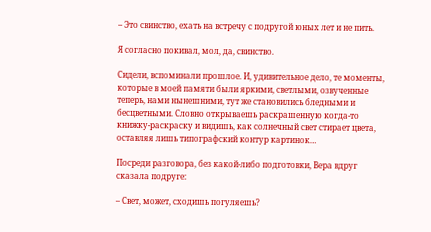– Это свинство, ехать на встречу с подругой юных лет и не пить.

Я согласно покивал, мол, да, свинство.

Сидели, вспоминали прошлое. И, удивительное дело, те моменты, которые в моей памяти были яркими, светлыми, озвученные теперь, нами нынешними, тут же становились бледными и бесцветными. Словно открываешь раскрашенную когда-то книжку-раскраску и видишь, как солнечный свет стирает цвета, оставляя лишь типографский контур картинок…

Посреди разговора, без какой-либо подготовки, Вера вдруг сказала подруге:

– Свет, может, сходишь погуляешь?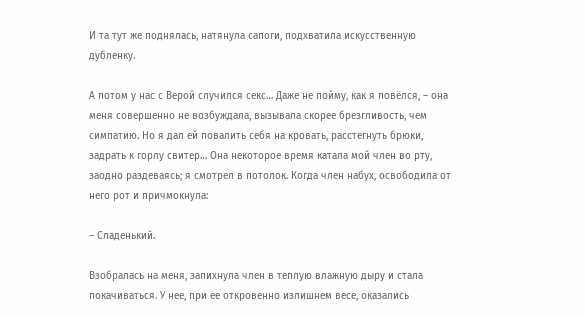И та тут же поднялась, натянула сапоги, подхватила искусственную дубленку.

А потом у нас с Верой случился секс… Даже не пойму, как я повёлся, – она меня совершенно не возбуждала, вызывала скорее брезгливость, чем симпатию. Но я дал ей повалить себя на кровать, расстегнуть брюки, задрать к горлу свитер… Она некоторое время катала мой член во рту, заодно раздеваясь; я смотрел в потолок. Когда член набух, освободила от него рот и причмокнула:

– Сладенький.

Взобралась на меня, запихнула член в теплую влажную дыру и стала покачиваться. У нее, при ее откровенно излишнем весе, оказались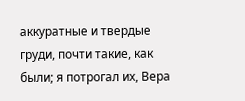аккуратные и твердые груди, почти такие, как были; я потрогал их, Вера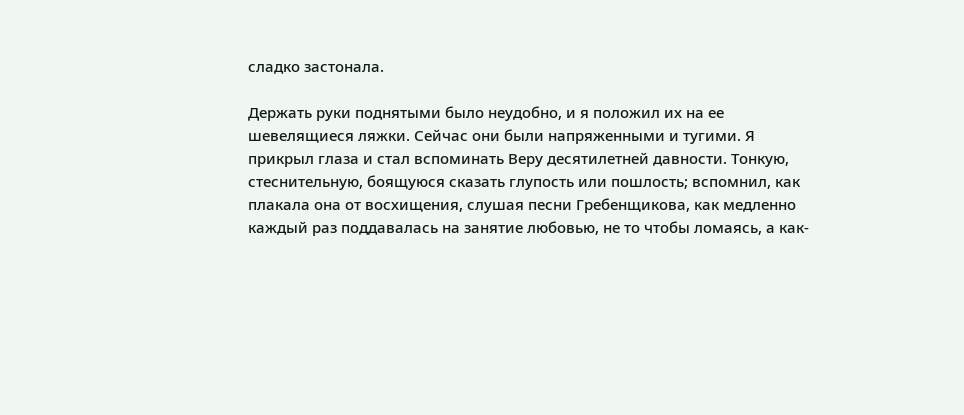сладко застонала.

Держать руки поднятыми было неудобно, и я положил их на ее шевелящиеся ляжки. Сейчас они были напряженными и тугими. Я прикрыл глаза и стал вспоминать Веру десятилетней давности. Тонкую, стеснительную, боящуюся сказать глупость или пошлость; вспомнил, как плакала она от восхищения, слушая песни Гребенщикова, как медленно каждый раз поддавалась на занятие любовью, не то чтобы ломаясь, а как-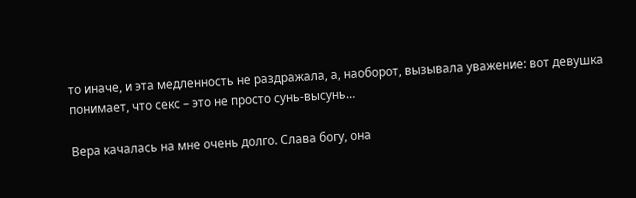то иначе, и эта медленность не раздражала, а, наоборот, вызывала уважение: вот девушка понимает, что секс – это не просто сунь-высунь…

Вера качалась на мне очень долго. Слава богу, она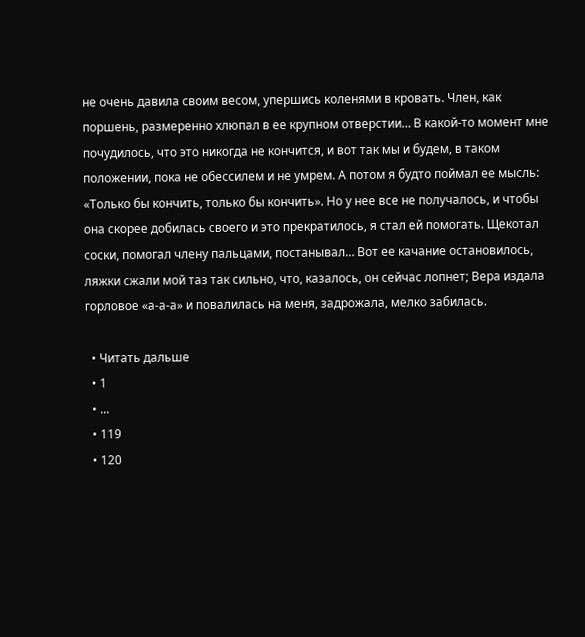не очень давила своим весом, упершись коленями в кровать. Член, как поршень, размеренно хлюпал в ее крупном отверстии… В какой-то момент мне почудилось, что это никогда не кончится, и вот так мы и будем, в таком положении, пока не обессилем и не умрем. А потом я будто поймал ее мысль: «Только бы кончить, только бы кончить». Но у нее все не получалось, и чтобы она скорее добилась своего и это прекратилось, я стал ей помогать. Щекотал соски, помогал члену пальцами, постанывал… Вот ее качание остановилось, ляжки сжали мой таз так сильно, что, казалось, он сейчас лопнет; Вера издала горловое «а-а-а» и повалилась на меня, задрожала, мелко забилась.

  • Читать дальше
  • 1
  • ...
  • 119
  • 120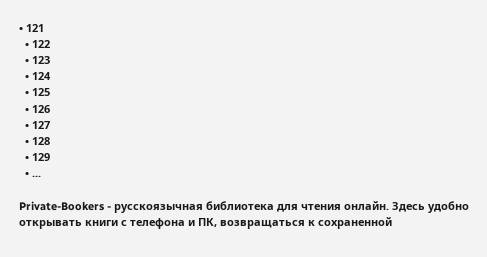• 121
  • 122
  • 123
  • 124
  • 125
  • 126
  • 127
  • 128
  • 129
  • ...

Private-Bookers - русскоязычная библиотека для чтения онлайн. Здесь удобно открывать книги с телефона и ПК, возвращаться к сохраненной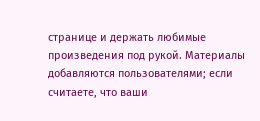странице и держать любимые произведения под рукой. Материалы добавляются пользователями; если считаете, что ваши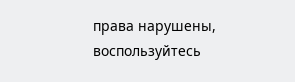права нарушены, воспользуйтесь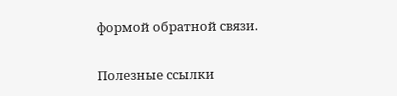формой обратной связи.

Полезные ссылки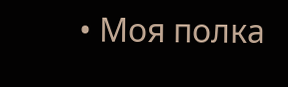• Моя полка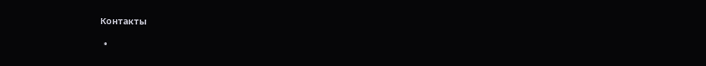Контакты

  •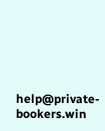help@private-bookers.win